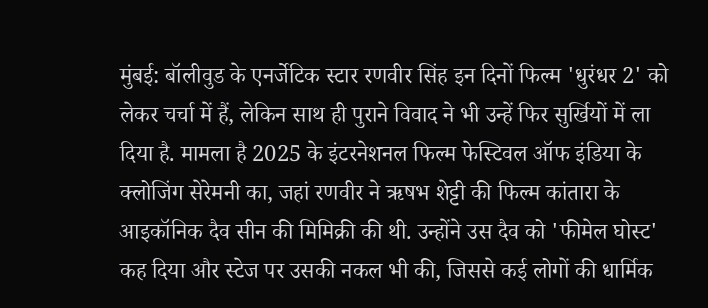मुंबई: बॉलीवुड के एनर्जेटिक स्टार रणवीर सिंह इन दिनों फिल्म 'धुरंधर 2' को लेकर चर्चा में हैं, लेकिन साथ ही पुराने विवाद ने भी उन्हें फिर सुर्खियों में ला दिया है. मामला है 2025 के इंटरनेशनल फिल्म फेस्टिवल ऑफ इंडिया के क्लोजिंग सेरेमनी का, जहां रणवीर ने ऋषभ शेट्टी की फिल्म कांतारा के आइकॉनिक दैव सीन की मिमिक्री की थी. उन्होंने उस दैव को 'फीमेल घोस्ट' कह दिया और स्टेज पर उसकी नकल भी की, जिससे कई लोगों की धार्मिक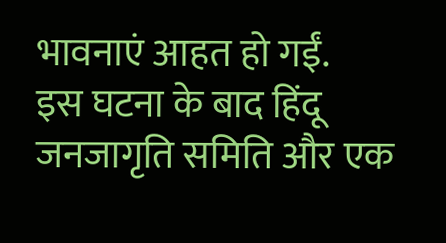भावनाएं आहत हो गईं.
इस घटना के बाद हिंदू जनजागृति समिति और एक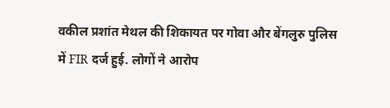वकील प्रशांत मेथल की शिकायत पर गोवा और बेंगलुरु पुलिस में FIR दर्ज हुई. लोगों ने आरोप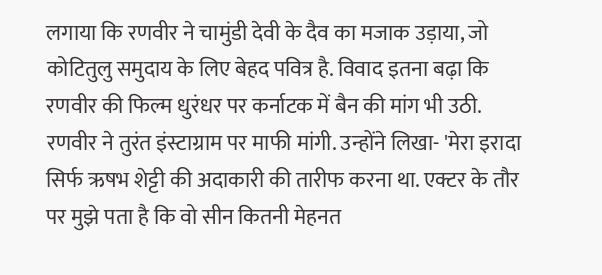लगाया कि रणवीर ने चामुंडी देवी के दैव का मजाक उड़ाया, जो कोटितुलु समुदाय के लिए बेहद पवित्र है. विवाद इतना बढ़ा कि रणवीर की फिल्म धुरंधर पर कर्नाटक में बैन की मांग भी उठी.
रणवीर ने तुरंत इंस्टाग्राम पर माफी मांगी. उन्होंने लिखा- 'मेरा इरादा सिर्फ ऋषभ शेट्टी की अदाकारी की तारीफ करना था. एक्टर के तौर पर मुझे पता है कि वो सीन कितनी मेहनत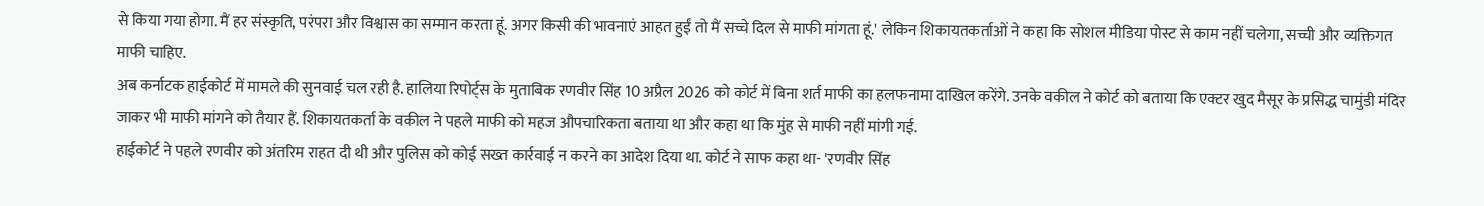से किया गया होगा. मैं हर संस्कृति, परंपरा और विश्वास का सम्मान करता हूं. अगर किसी की भावनाएं आहत हुईं तो मैं सच्चे दिल से माफी मांगता हूं.' लेकिन शिकायतकर्ताओं ने कहा कि सोशल मीडिया पोस्ट से काम नहीं चलेगा, सच्ची और व्यक्तिगत माफी चाहिए.
अब कर्नाटक हाईकोर्ट में मामले की सुनवाई चल रही है. हालिया रिपोर्ट्स के मुताबिक रणवीर सिंह 10 अप्रैल 2026 को कोर्ट में बिना शर्त माफी का हलफनामा दाखिल करेंगे. उनके वकील ने कोर्ट को बताया कि एक्टर खुद मैसूर के प्रसिद्ध चामुंडी मंदिर जाकर भी माफी मांगने को तैयार हैं. शिकायतकर्ता के वकील ने पहले माफी को महज औपचारिकता बताया था और कहा था कि मुंह से माफी नहीं मांगी गई.
हाईकोर्ट ने पहले रणवीर को अंतरिम राहत दी थी और पुलिस को कोई सख्त कार्रवाई न करने का आदेश दिया था. कोर्ट ने साफ कहा था- 'रणवीर सिंह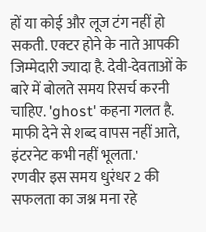हों या कोई और लूज टंग नहीं हो सकती. एक्टर होने के नाते आपकी जिम्मेदारी ज्यादा है. देवी-देवताओं के बारे में बोलते समय रिसर्च करनी चाहिए. 'ghost' कहना गलत है. माफी देने से शब्द वापस नहीं आते, इंटरनेट कभी नहीं भूलता.'
रणवीर इस समय धुरंधर 2 की सफलता का जश्न मना रहे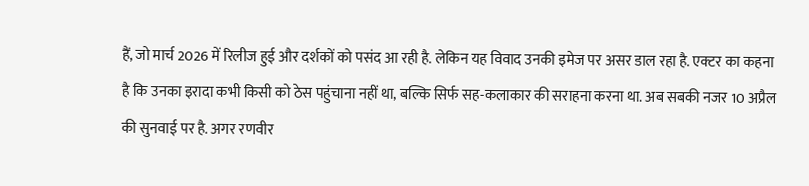हैं, जो मार्च 2026 में रिलीज हुई और दर्शकों को पसंद आ रही है. लेकिन यह विवाद उनकी इमेज पर असर डाल रहा है. एक्टर का कहना है कि उनका इरादा कभी किसी को ठेस पहुंचाना नहीं था, बल्कि सिर्फ सह-कलाकार की सराहना करना था. अब सबकी नजर 10 अप्रैल की सुनवाई पर है. अगर रणवीर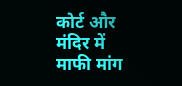कोर्ट और मंदिर में माफी मांग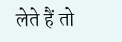लेते हैं तो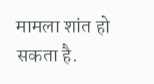मामला शांत हो सकता है.